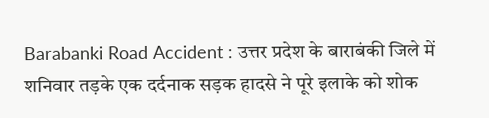Barabanki Road Accident : उत्तर प्रदेश के बाराबंकी जिले में शनिवार तड़के एक दर्दनाक सड़क हादसे ने पूरे इलाके को शोक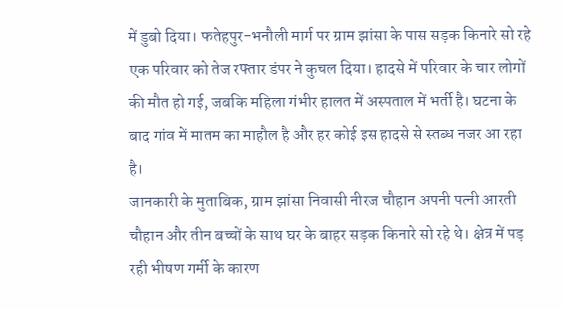में डुबो दिया। फतेहपुर-भनौली मार्ग पर ग्राम झांसा के पास सड़क किनारे सो रहे एक परिवार को तेज रफ्तार डंपर ने कुचल दिया। हादसे में परिवार के चार लोगों की मौत हो गई, जबकि महिला गंभीर हालत में अस्पताल में भर्ती है। घटना के बाद गांव में मातम का माहौल है और हर कोई इस हादसे से स्तब्ध नजर आ रहा है।
जानकारी के मुताबिक, ग्राम झांसा निवासी नीरज चौहान अपनी पत्नी आरती चौहान और तीन बच्चों के साथ घर के बाहर सड़क किनारे सो रहे थे। क्षेत्र में पड़ रही भीषण गर्मी के कारण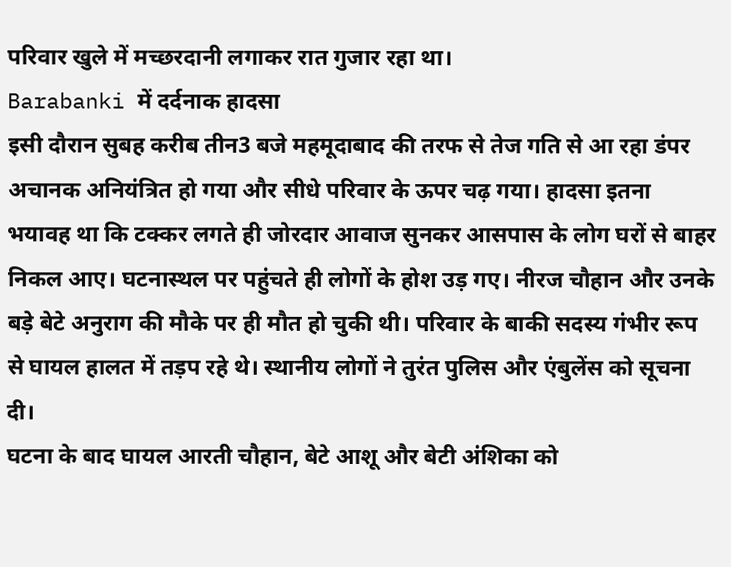परिवार खुले में मच्छरदानी लगाकर रात गुजार रहा था।
Barabanki में दर्दनाक हादसा
इसी दौरान सुबह करीब तीन3 बजे महमूदाबाद की तरफ से तेज गति से आ रहा डंपर अचानक अनियंत्रित हो गया और सीधे परिवार के ऊपर चढ़ गया। हादसा इतना भयावह था कि टक्कर लगते ही जोरदार आवाज सुनकर आसपास के लोग घरों से बाहर निकल आए। घटनास्थल पर पहुंचते ही लोगों के होश उड़ गए। नीरज चौहान और उनके बड़े बेटे अनुराग की मौके पर ही मौत हो चुकी थी। परिवार के बाकी सदस्य गंभीर रूप से घायल हालत में तड़प रहे थे। स्थानीय लोगों ने तुरंत पुलिस और एंबुलेंस को सूचना दी।
घटना के बाद घायल आरती चौहान, बेटे आशू और बेटी अंशिका को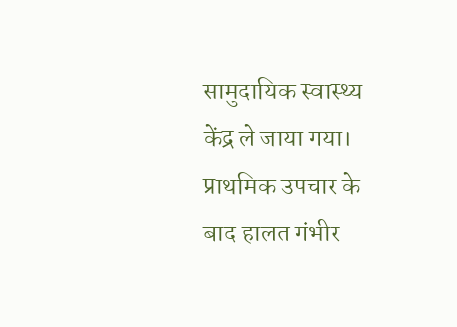सामुदायिक स्वास्थ्य केंद्र ले जाया गया। प्राथमिक उपचार के बाद हालत गंभीर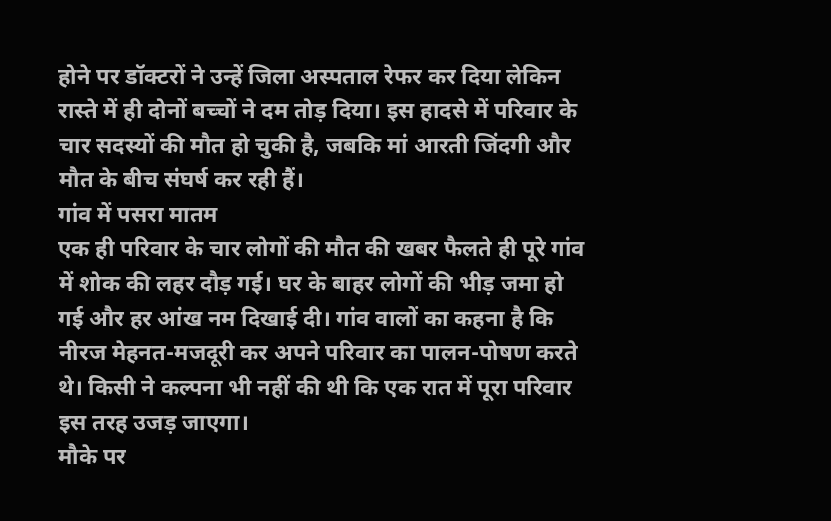होने पर डॉक्टरों ने उन्हें जिला अस्पताल रेफर कर दिया लेकिन रास्ते में ही दोनों बच्चों ने दम तोड़ दिया। इस हादसे में परिवार के चार सदस्यों की मौत हो चुकी है, जबकि मां आरती जिंदगी और मौत के बीच संघर्ष कर रही हैं।
गांव में पसरा मातम
एक ही परिवार के चार लोगों की मौत की खबर फैलते ही पूरे गांव में शोक की लहर दौड़ गई। घर के बाहर लोगों की भीड़ जमा हो गई और हर आंख नम दिखाई दी। गांव वालों का कहना है कि नीरज मेहनत-मजदूरी कर अपने परिवार का पालन-पोषण करते थे। किसी ने कल्पना भी नहीं की थी कि एक रात में पूरा परिवार इस तरह उजड़ जाएगा।
मौके पर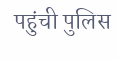पहुंची पुलिस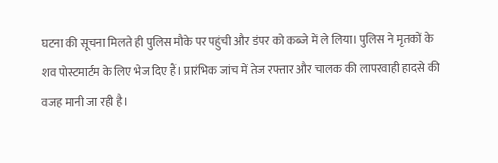घटना की सूचना मिलते ही पुलिस मौके पर पहुंची और डंपर को कब्जे में ले लिया। पुलिस ने मृतकों के शव पोस्टमार्टम के लिए भेज दिए हैं। प्रारंभिक जांच में तेज रफ्तार और चालक की लापरवाही हादसे की वजह मानी जा रही है।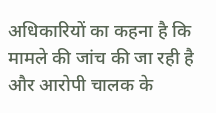अधिकारियों का कहना है कि मामले की जांच की जा रही है और आरोपी चालक के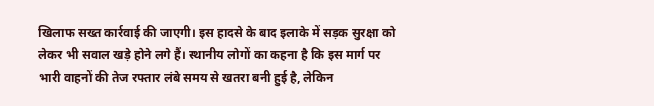खिलाफ सख्त कार्रवाई की जाएगी। इस हादसे के बाद इलाके में सड़क सुरक्षा को लेकर भी सवाल खड़े होने लगे हैं। स्थानीय लोगों का कहना है कि इस मार्ग पर भारी वाहनों की तेज रफ्तार लंबे समय से खतरा बनी हुई है, लेकिन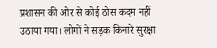प्रशासन की ओर से कोई ठोस कदम नहीं उठाया गया। लोगों ने सड़क किनारे सुरक्षा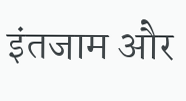इंतजाम और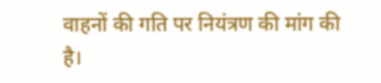वाहनों की गति पर नियंत्रण की मांग की है।